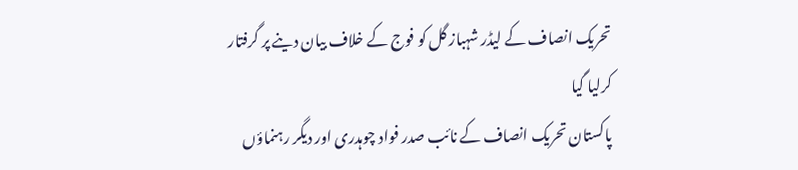تحریک انصاف کے لیڈر شہباز گل کو فوج کے خلاف بیان دینے پر گرفتار کرلیا گیا
پاکستان تحریک انصاف کے نائب صدر فواد چوہدری اور دیگر رہنماؤں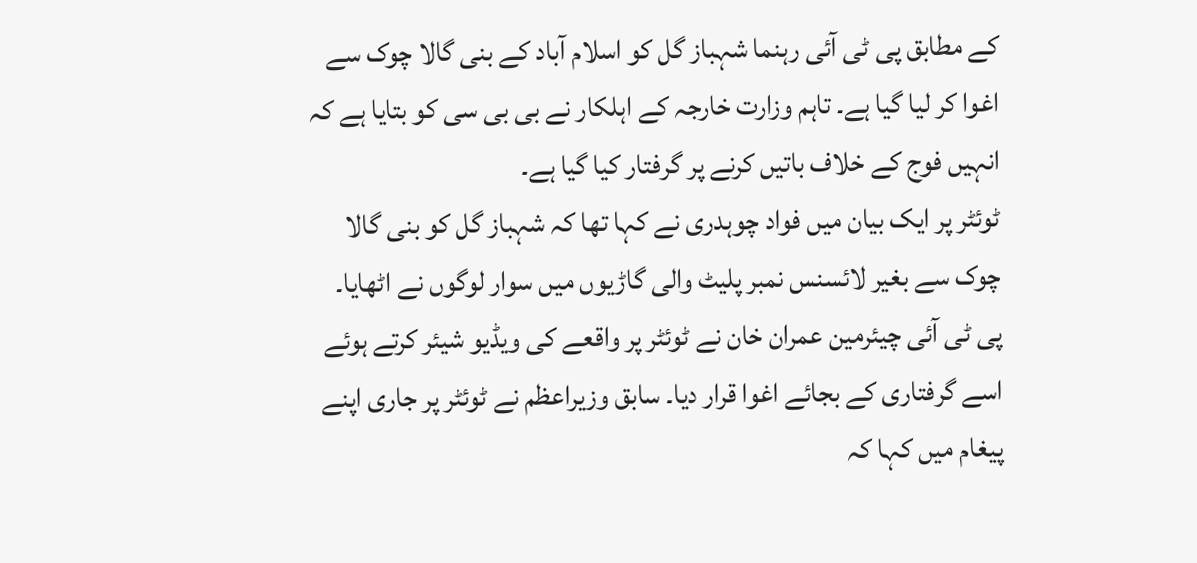کے مطابق پی ٹی آئی رہنما شہباز گل کو اسلام آباد کے بنی گالا چوک سے اغوا کر لیا گیا ہے۔ تاہم وزارت خارجہ کے اہلکار نے بی بی سی کو بتایا ہے کہ انہیں فوج کے خلاف باتیں کرنے پر گرفتار کیا گیا ہے۔
ٹوئٹر پر ایک بیان میں فواد چوہدری نے کہا تھا کہ شہباز گل کو بنی گالا چوک سے بغیر لائسنس نمبر پلیٹ والی گاڑیوں میں سوار لوگوں نے اٹھایا۔
پی ٹی آئی چیئرمین عمران خان نے ٹوئٹر پر واقعے کی ویڈیو شیئر کرتے ہوئے اسے گرفتاری کے بجائے اغوا قرار دیا۔ سابق وزیراعظم نے ٹوئٹر پر جاری اپنے پیغام میں کہا کہ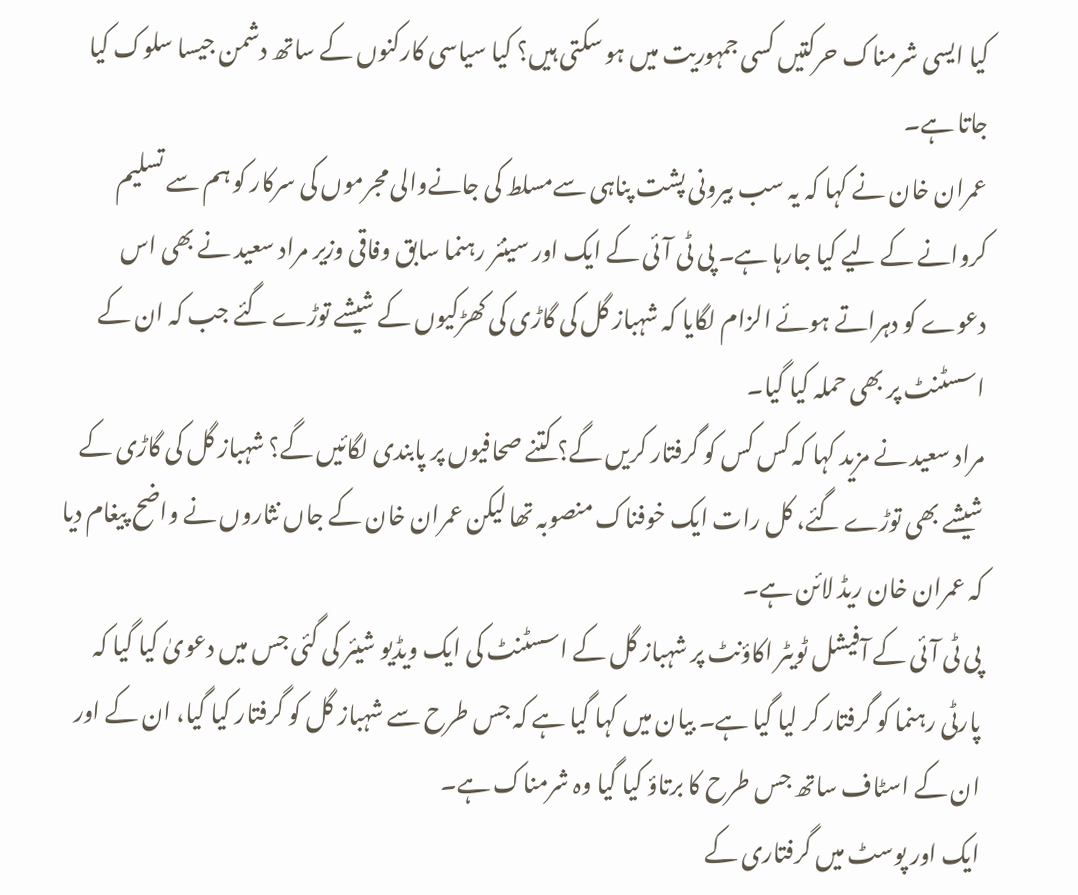کیا ایسی شرمناک حرکتیں کسی جمہوریت میں ہو سکتی ہیں؟ کیا سیاسی کارکنوں کے ساتھ دشمن جیسا سلوک کیا جاتا ہے۔
عمران خان نے کہا کہ یہ سب بیرونی پشت پناہی سےمسلط کی جانےوالی مجرموں کی سرکار کو ہم سے تسلیم کروانے کے لیے کیا جارہا ہے۔ پی ٹی آئی کے ایک اور سینئر رہنما سابق وفاقی وزیر مراد سعید نے بھی اس دعوے کو دہراتے ہوئے الزام لگایا کہ شہباز گل کی گاڑی کی کھڑکیوں کے شیشے توڑے گئے جب کہ ان کے اسسٹنٹ پر بھی حملہ کیا گیا۔
مراد سعید نے مزید کہا کہ کس کس کو گرفتار کریں گے؟ کتنے صحافیوں پر پابندی لگائیں گے؟ شہباز گل کی گاڑی کے شیشے بھی توڑے گئے، کل رات ایک خوفناک منصوبہ تھا لیکن عمران خان کے جاں نثاروں نے واضح پیغام دیا کہ عمران خان ریڈ لائن ہے۔
پی ٹی آئی کے آفیشل ٹویٹر اکاؤنٹ پر شہباز گل کے اسسٹنٹ کی ایک ویڈیو شیئر کی گئی جس میں دعویٰ کیا گیا کہ پارٹی رہنما کو گرفتار کر لیا گیا ہے۔ بیان میں کہا گیا ہے کہ جس طرح سے شہباز گل کو گرفتار کیا گیا، ان کے اور ان کے اسٹاف ساتھ جس طرح کا برتاؤ کیا گیا وہ شرمناک ہے۔
ایک اور پوسٹ میں گرفتاری کے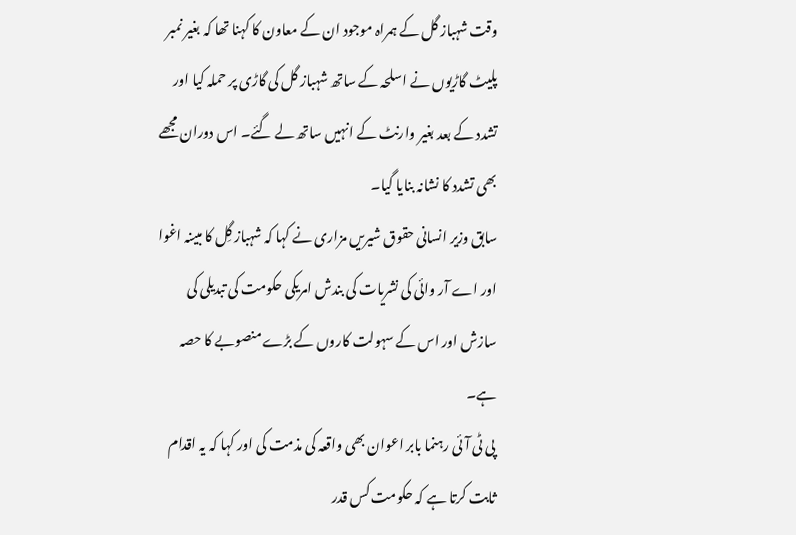وقت شہباز گل کے ہمراہ موجود ان کے معاون کا کہنا تھا کہ بغیر نمبر پلیٹ گاڑیوں نے اسلحہ کے ساتھ شہباز گل کی گاڑی پر حملہ کیا اور تشدد کے بعد بغیر وارنٹ کے انہیں ساتھ لے گئے۔ اس دوران مجھے بھی تشدد کا نشانہ بنایا گیا۔
سابق وزیر انسانی حقوق شیریں مزاری نے کہا کہ شہباز گِل کا مبینہ اغوا اور اے آر وائی کی نشریات کی بندش امریکی حکومت کی تبدیلی کی سازش اور اس کے سہولت کاروں کے بڑے منصوبے کا حصہ ہے۔
پی ٹی آئی رہنما بابر اعوان بھی واقعہ کی مذمت کی اور کہا کہ یہ اقدام ثابت کرتا ہے کہ حکومت کس قدر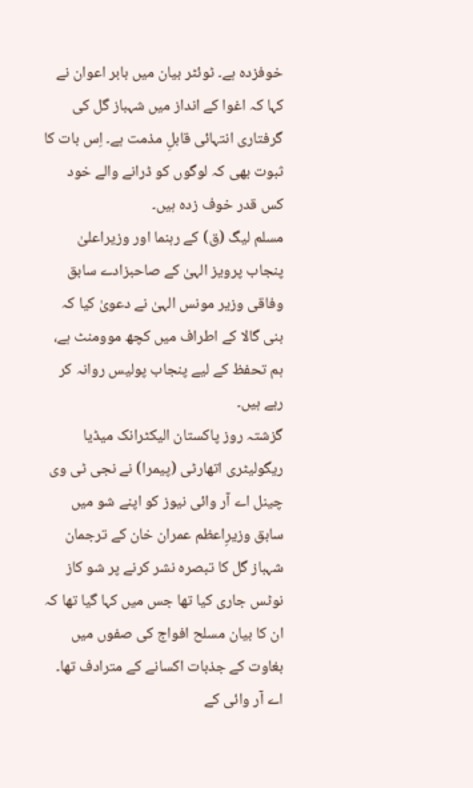خوفزدہ ہے۔ ٹوئٹر بیان میں بابر اعوان نے کہا کہ اغوا کے انداز میں شہباز گل کی گرفتاری انتہائی قابلِ مذمت ہے۔ اِس بات کا ثبوت بھی کہ لوگوں کو ڈرانے والے خود کس قدر خوف زدہ ہیں۔
مسلم لیگ (ق) کے رہنما اور وزیراعلیٰ پنجاب پرویز الہیٰ کے صاحبزادے سابق وفاقی وزیر مونس الہیٰ نے دعویٰ کیا کہ بنی گالا کے اطراف میں کچھ موومنٹ ہے، ہم تحفظ کے لیے پنجاب پولیس روانہ کر رہے ہیں۔
گزشتہ روز پاکستان الیکٹرانک میڈیا ریگولیٹری اتھارٹی (پیمرا) نے نجی ٹی وی چینل اے آر وائی نیوز کو اپنے شو میں سابق وزیرِاعظم عمران خان کے ترجمان شہباز گل کا تبصرہ نشر کرنے پر شو کاز نوٹس جاری کیا تھا جس میں کہا گیا تھا کہ ان کا بیان مسلح افواج کی صفوں میں بغاوت کے جذبات اکسانے کے مترادف تھا۔
اے آر وائی کے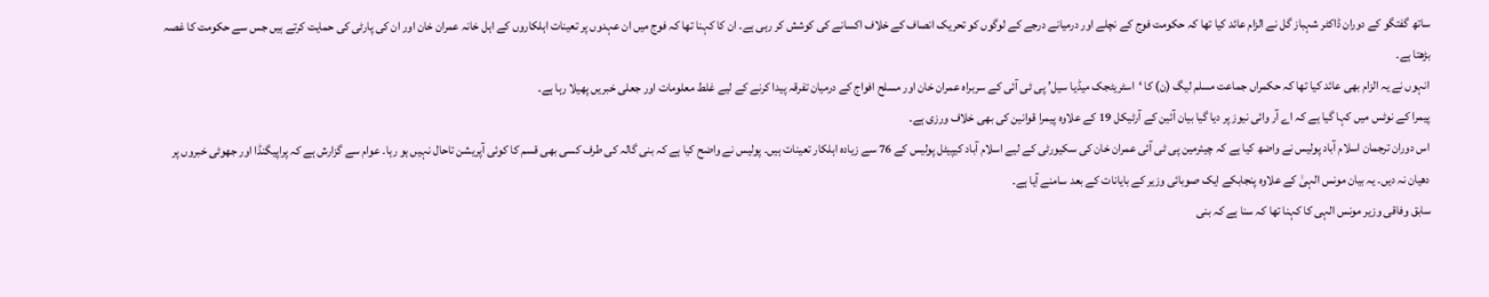ساتھ گفتگو کے دوران ڈاکٹر شہباز گل نے الزام عائد کیا تھا کہ حکومت فوج کے نچلے اور درمیانے درجے کے لوگوں کو تحریک انصاف کے خلاف اکسانے کی کوشش کر رہی ہے۔ ان کا کہنا تھا کہ فوج میں ان عہدوں پر تعینات اہلکاروں کے اہل خانہ عمران خان اور ان کی پارٹی کی حمایت کرتے ہیں جس سے حکومت کا غصہ بڑھتا ہے۔
انہوں نے یہ الزام بھی عائد کیا تھا کہ حکمراں جماعت مسلم لیگ (ن) کا ‘اسٹریٹجک میڈیا سیل’ پی ٹی آئی کے سربراہ عمران خان اور مسلح افواج کے درمیان تفرقہ پیدا کرنے کے لیے غلط معلومات اور جعلی خبریں پھیلا رہا ہے۔
پیمرا کے نوٹس میں کہا گیا ہے کہ اے آر وائی نیوز پر دیا گیا بیان آئین کے آرٹیکل 19 کے علاوہ پیمرا قوانین کی بھی خلاف ورزی ہے۔
اس دوران ترجمان اسلام آباد پولیس نے واضھ کیا ہے کہ چیئرمین پی ٹی آئی عمران خان کی سکیورٹی کے لیے اسلام آباد کیپیٹل پولیس کے 76 سے زیادہ اہلکار تعینات ہیں۔ پولیس نے واضح کیا ہے کہ بنی گالہ کی طرف کسی بھی قسم کا کوئی آپریشن تاحال نہیں ہو رہا۔ عوام سے گزارش ہے کہ پراپیگنڈا اور جھوٹی خبروں پر دھیان نہ دیں۔ یہ بیان مونس الہیٰ کے علاوہ پنجابکے ایک صوبائی وزیر کے بایانات کے بعد سامنے آیا ہے۔
سابق وفاقی وزیر مونس الہی کا کہنا تھا کہ سنا ہے کہ بنی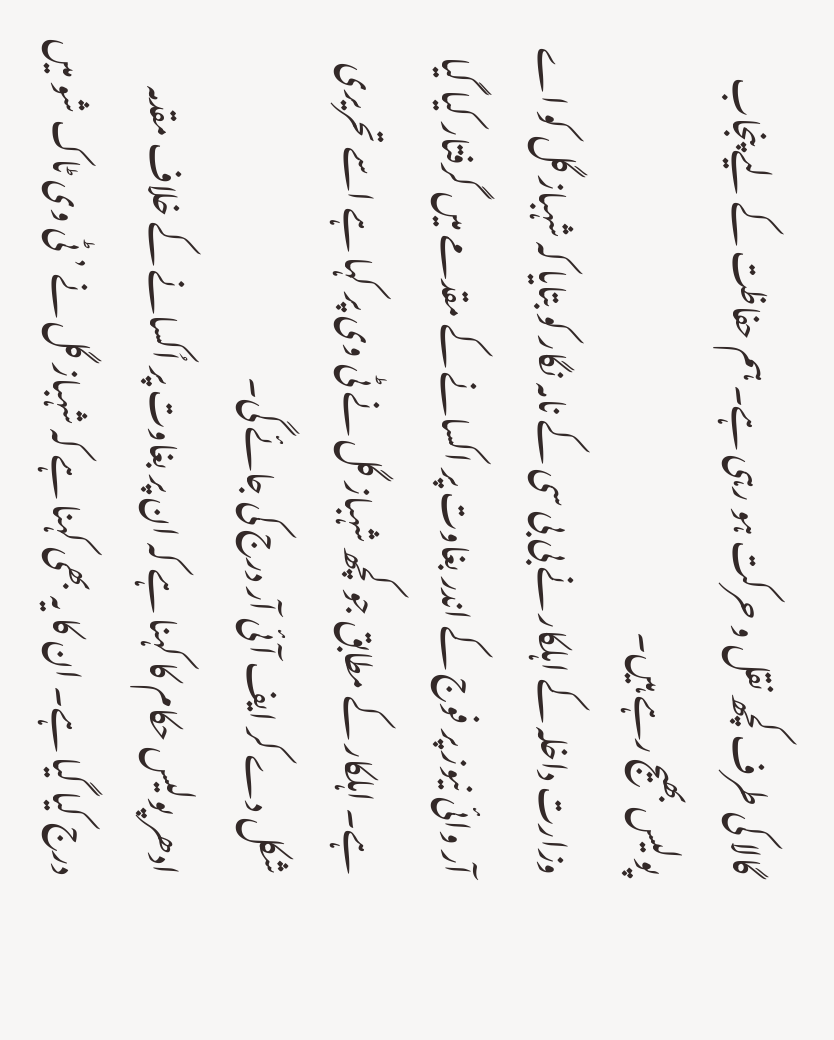گالا کی طرف کچھ نقل و حرکت ہو رہی ہے۔ ہم حفاظت کے لیے پنجاب پولیس بھیج رہے ہیں۔
وزارت داخلہ کے اہلکار نے بی بی سی کے نامہ نگار کو بتایا کہ شہباز گل کو اے آر وائی نیوز پر فوج کے اندر بغاوت پر اکسانے کے مقدمے میں گرفتار کیا گیا ہے۔ اہلکار کے مطابق جو کچھ شہباز گل نے ٹی وی پر کہا ہے اسے تحریری شکل دے کر ایف آئی آر درج کی جائے گی۔
ادھر پولیس حکام کا کہنا ہے کہ ان پر بغاوت پر اُکسانے کے خلاف مقدمہ درج کیا گیا ہے۔ ان کا یہ بھی کہنا ہے کہ شہباز گل نے ’ٹی وی ٹاک شو میں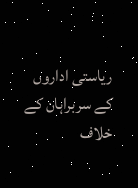ریاستی اداروں کے سربراہان کے خلاف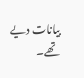بیانات دیے تھے۔